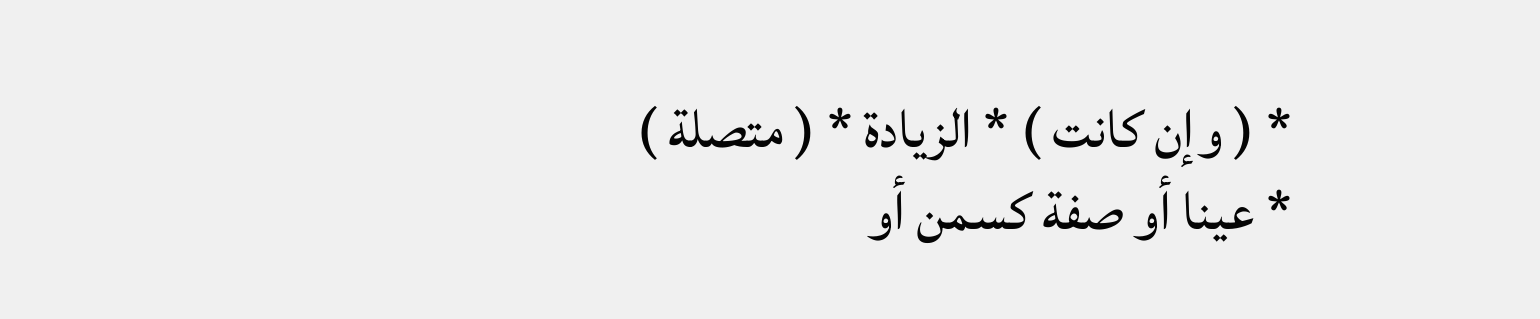* ( وإن كانت ) * الزيادة * ( متصلة ) * عينا أو صفة كسمن أو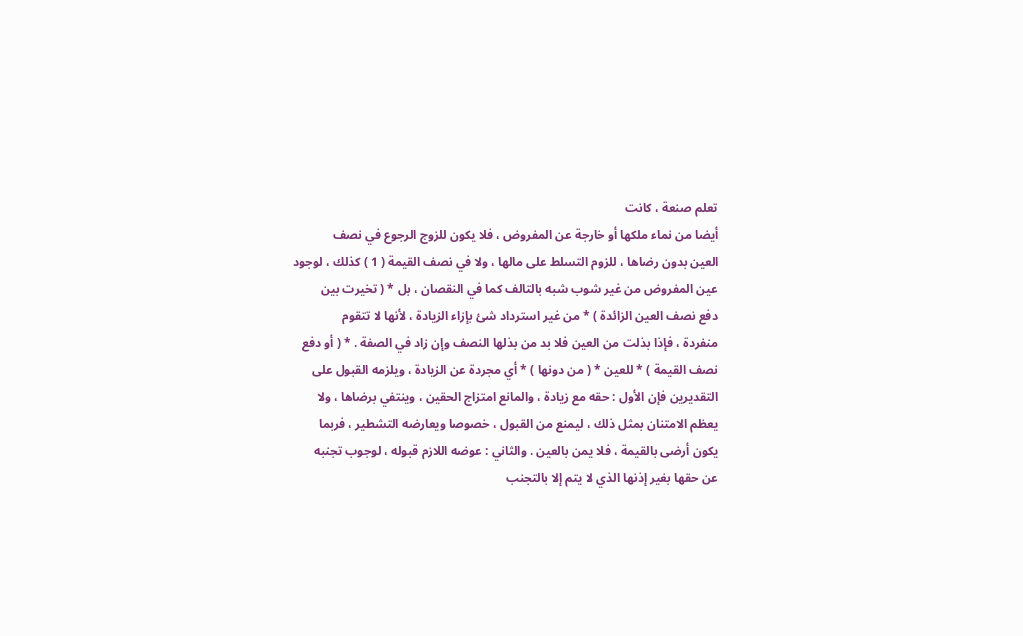تعلم صنعة ، كانت
أيضا من نماء ملكها أو خارجة عن المفروض ، فلا يكون للزوج الرجوع في نصف
العين بدون رضاها ، للزوم التسلط على مالها ، ولا في نصف القيمة ( 1 ) كذلك ، لوجود
عين المفروض من غير شوب شبه بالتالف كما في النقصان ، بل * ( تخيرت بين
دفع نصف العين الزائدة ) * من غير استرداد شئ بإزاء الزيادة ، لأنها لا تتقوم
منفردة ، فإذا بذلت من العين فلا بد من بذلها النصف وإن زاد في الصفة . * ( أو دفع
نصف القيمة ) * للعين * ( من دونها ) * أي مجردة عن الزيادة ، ويلزمه القبول على
التقديرين فإن الأول : حقه مع زيادة ، والمانع امتزاج الحقين ، وينتفي برضاها ، ولا
يعظم الامتنان بمثل ذلك ، ليمنع من القبول ، خصوصا ويعارضه التشطير ، فربما
يكون أرضى بالقيمة ، فلا يمن بالعين . والثاني : عوضه اللازم قبوله ، لوجوب تجنبه
عن حقها بغير إذنها الذي لا يتم إلا بالتجنب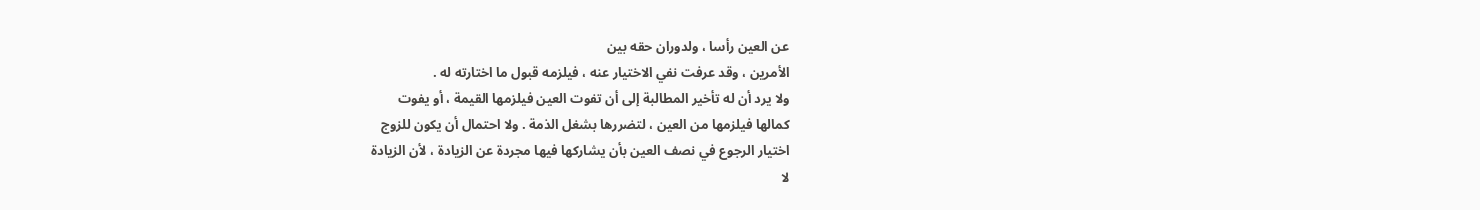عن العين رأسا ، ولدوران حقه بين
الأمرين ، وقد عرفت نفي الاختيار عنه ، فيلزمه قبول ما اختارته له .
ولا يرد أن له تأخير المطالبة إلى أن تفوت العين فيلزمها القيمة ، أو يفوت
كمالها فيلزمها من العين ، لتضررها بشغل الذمة . ولا احتمال أن يكون للزوج
اختيار الرجوع في نصف العين بأن يشاركها فيها مجردة عن الزيادة ، لأن الزيادة
لا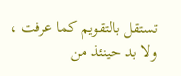تستقل بالتقويم كما عرفت ، ولا بد حينئذ من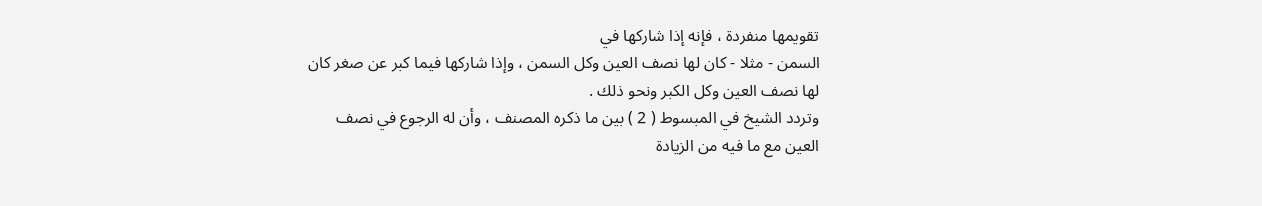تقويمها منفردة ، فإنه إذا شاركها في
السمن - مثلا - كان لها نصف العين وكل السمن ، وإذا شاركها فيما كبر عن صغر كان
لها نصف العين وكل الكبر ونحو ذلك .
وتردد الشيخ في المبسوط ( 2 ) بين ما ذكره المصنف ، وأن له الرجوع في نصف
العين مع ما فيه من الزيادة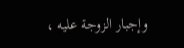وإجبار الزوجة عليه ،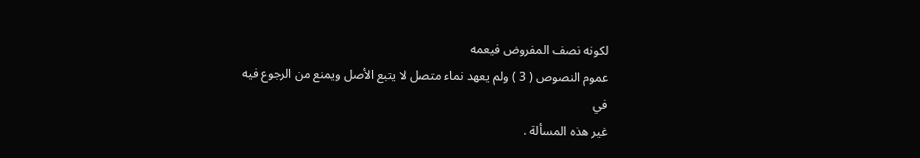لكونه نصف المفروض فيعمه
عموم النصوص ( 3 ) ولم يعهد نماء متصل لا يتبع الأصل ويمنع من الرجوع فيه في
غير هذه المسألة .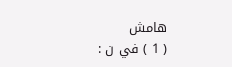هامش
( 1 ) في ن :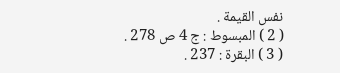نفس القيمة .
( 2 ) المبسوط : ج 4 ص 278 .
( 3 ) البقرة : 237 .